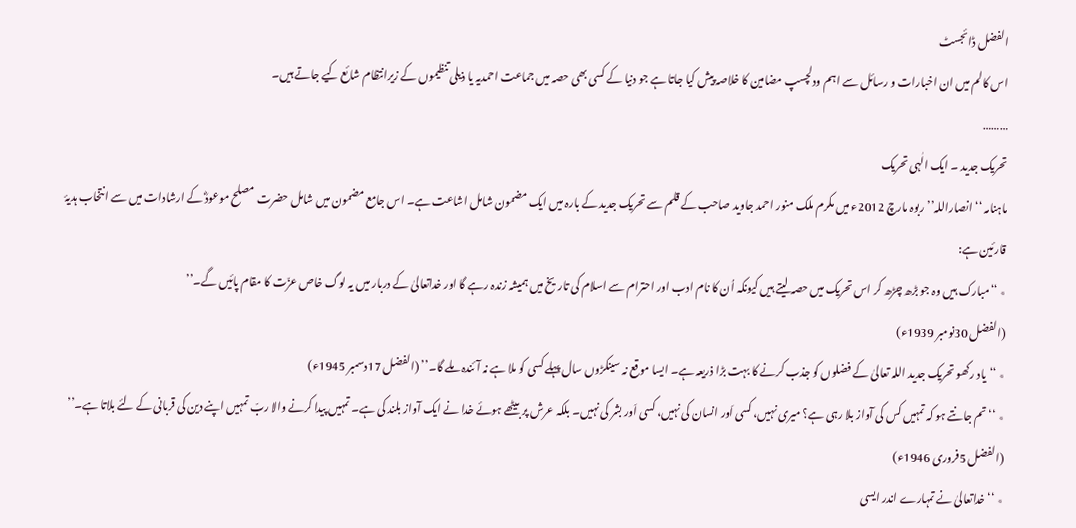الفضل ڈائجسٹ
اس کالم میں ان اخبارات و رسائل سے اہم ودلچسپ مضامین کا خلاصہ پیش کیا جاتا ہے جو دنیا کے کسی بھی حصہ میں جماعت احمدیہ یا ذیلی تنظیموں کے زیرانتظام شائع کیے جاتے ہیں۔
………
تحریک جدید ۔ ایک الٰہی تحریک
ماہنامہ ‘‘انصاراللہ’’ ربوہ مارچ 2012ء میں مکرم ملک منور احمد جاوید صاحب کے قلم سے تحریک جدید کے بارہ میں ایک مضمون شامل اشاعت ہے۔ اس جامع مضمون میں شامل حضرت مصلح موعودؓ کے ارشادات میں سے انتخاب ہدیۂ قارئین ہے:
٭ ‘‘مبارک ہیں وہ جو بڑھ چڑھ کر اس تحریک میں حصہ لیتے ہیں کیونکہ اُن کا نام ادب اور احترام سے اسلام کی تاریخ میں ہمیشہ زندہ رہے گا اور خداتعالیٰ کے دربار میں یہ لوگ خاص عزّت کا مقام پائیں گے۔’’
(الفضل 30نومبر 1939ء)
٭ ‘‘یاد رکھو تحریک جدید اللہ تعالیٰ کے فضلوں کو جذب کرنے کا بہت بڑا ذریعہ ہے۔ ایسا موقع نہ سینکڑوں سال پہلے کسی کو ملا ہے نہ آئندہ ملے گا۔’’ (الفضل 17دسمبر 1945ء)
٭ ‘‘تم جانتے ہو کہ تمہیں کس کی آواز بلا رہی ہے؟ میری نہیں، کسی اَور انسان کی نہیں، کسی اَور بشر کی نہیں۔ بلکہ عرش پر بیٹھے ہوئے خدا نے ایک آواز بلند کی ہے۔ تمہیں پیدا کرنے والا ربّ تمہیں اپنے دین کی قربانی کے لئے بلاتا ہے۔’’
(الفضل 5فروری 1946ء)
٭ ‘‘خداتعالیٰ نے تمہارے اندر ایسی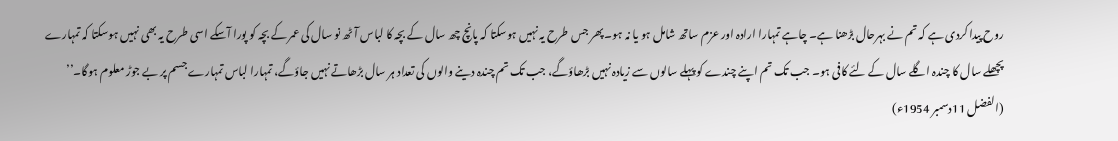روح پیدا کردی ہے کہ تم نے بہرحال بڑھنا ہے۔ چاہے تمہارا ارادہ اور عزم ساتھ شامل ہو یا نہ ہو۔ پھر جس طرح یہ نہیں ہوسکتا کہ پانچ چھ سال کے بچہ کا لباس آٹھ نو سال کی عمر کے بچہ کو پورا آسکے اسی طرح یہ بھی نہیں ہوسکتا کہ تمہارے پچھلے سال کا چندہ اگلے سال کے لئے کافی ہو۔ جب تک تم اپنے چندے کو پہلے سالوں سے زیادہ نہیں بڑھاؤگے، جب تک تم چندہ دینے والوں کی تعداد ہر سال بڑھاتے نہیں جاؤگے، تمہارا لباس تمہارے جسم پر بے جوڑ معلوم ہوگا۔’’
(الفضل 11دسمبر 1954ء)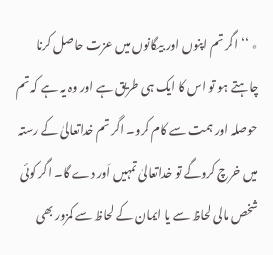٭ ‘‘اگر تم اپنوں اور بیگانوں میں عزت حاصل کرنا چاہتے ہو تو اس کا ایک ہی طریق ہے اور وہ یہ ہے کہ تم حوصلہ اور ہمت سے کام کرو۔ اگر تم خداتعالیٰ کے رستہ میں خرچ کروگے تو خداتعالیٰ تمہیں اَور دے گا۔ اگر کوئی شخص مالی لحاظ سے یا ایمان کے لحاظ سے کمزور بھی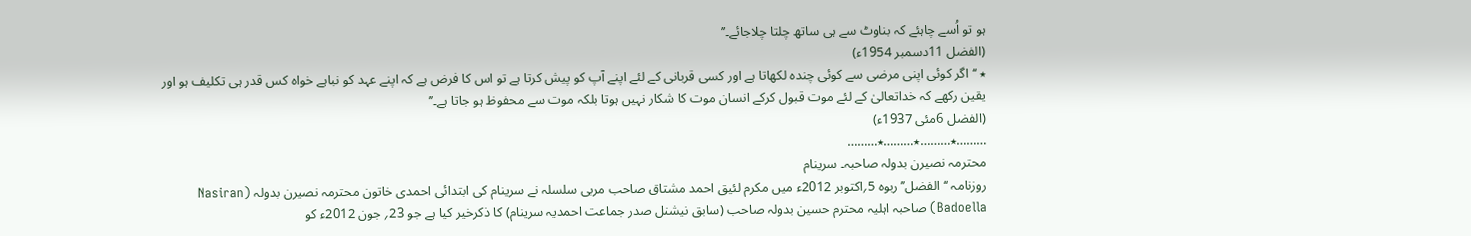ہو تو اُسے چاہئے کہ بناوٹ سے ہی ساتھ چلتا چلاجائے۔’’
(الفضل 11دسمبر 1954ء)
٭ ‘‘اگر کوئی اپنی مرضی سے کوئی چندہ لکھاتا ہے اور کسی قربانی کے لئے اپنے آپ کو پیش کرتا ہے تو اس کا فرض ہے کہ اپنے عہد کو نباہے خواہ کس قدر ہی تکلیف ہو اور یقین رکھے کہ خداتعالیٰ کے لئے موت قبول کرکے انسان موت کا شکار نہیں ہوتا بلکہ موت سے محفوظ ہو جاتا ہے۔’’
(الفضل 6مئی 1937ء)
………٭………٭………٭………
محترمہ نصیرن بدولہ صاحبہ۔ سرینام
روزنامہ ‘‘الفضل’’ ربوہ 5؍اکتوبر 2012ء میں مکرم لئیق احمد مشتاق صاحب مربی سلسلہ نے سرینام کی ابتدائی احمدی خاتون محترمہ نصیرن بدولہ (Nasiran Badoella) صاحبہ اہلیہ محترم حسین بدولہ صاحب (سابق نیشنل صدر جماعت احمدیہ سرینام) کا ذکرخیر کیا ہے جو 23؍ جون 2012ء کو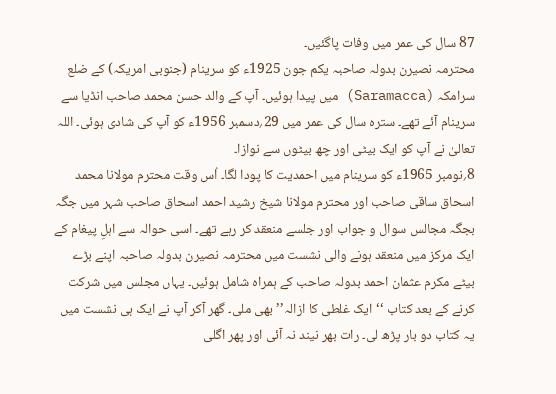87 سال کی عمر میں وفات پاگئیں۔
محترمہ نصیرن بدولہ صاحبہ یکم جون 1925ء کو سرینام (جنوبی امریکہ) کے ضلع سرامکہ (Saramacca) میں پیدا ہوئیں۔ آپ کے والد حسن محمد صاحب انڈیا سے سرینام آئے تھے۔ سترہ سال کی عمر میں 29؍دسمبر 1956ء کو آپ کی شادی ہوئی۔ اللہ تعالیٰ نے آپ کو ایک بیٹی اور چھ بیٹوں سے نوازا۔
8؍نومبر 1965ء کو سرینام میں احمدیت کا پودا لگا۔ اُس وقت محترم مولانا محمد اسحاق ساقی صاحب اور محترم مولانا شیخ رشید احمد اسحاق صاحب شہر میں جگہ بجگہ مجالس سوال و جواب اور جلسے منعقد کر رہے تھے۔ اسی حوالہ سے اہلِ پیغام کے ایک مرکز میں منعقد ہونے والی نشست میں محترمہ نصیرن بدولہ صاحبہ اپنے بڑے بیٹے مکرم عثمان احمد بدولہ صاحب کے ہمراہ شامل ہوئیں۔ یہاں مجلس میں شرکت کرنے کے بعد کتاب ‘‘ایک غلطی کا ازالہ’’ بھی ملی۔ گھر آکر آپ نے ایک ہی نشست میں یہ کتاب دو بار پڑھ لی۔ رات بھر نیند نہ آئی اور پھر اگلی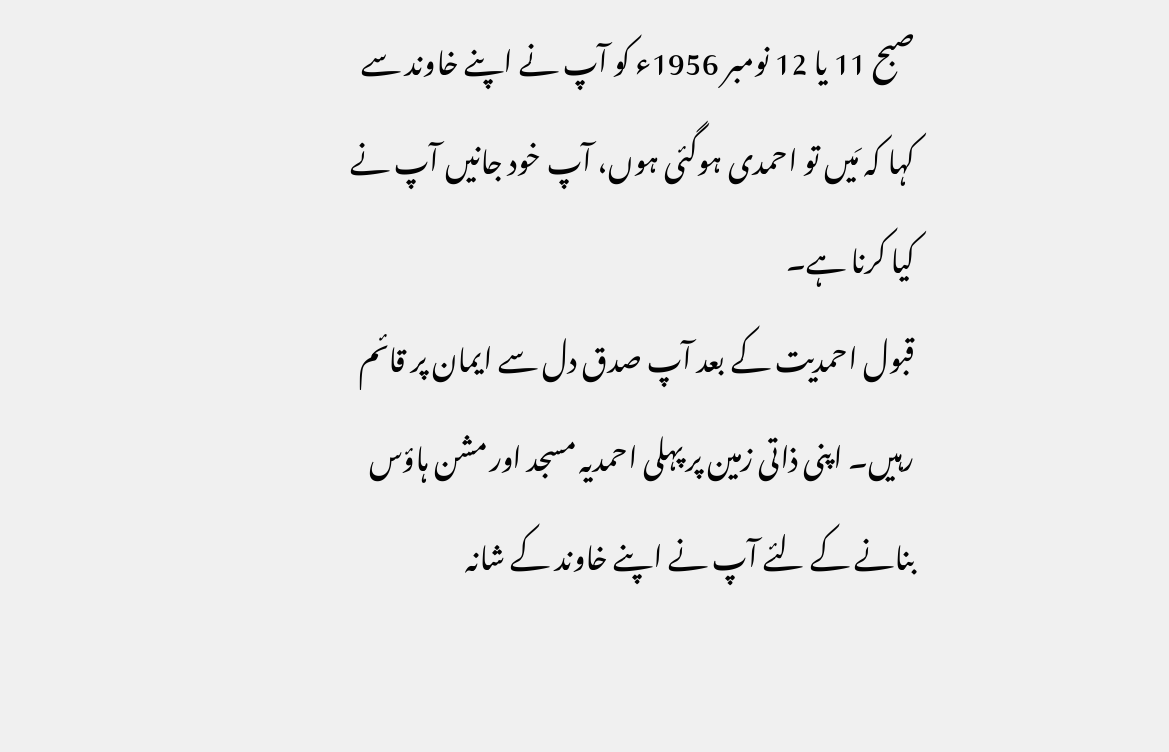صبح 11 یا 12 نومبر 1956ء کو آپ نے اپنے خاوند سے کہا کہ مَیں تو احمدی ہوگئی ہوں، آپ خود جانیں آپ نے کیا کرنا ہے۔
قبول احمدیت کے بعد آپ صدق دل سے ایمان پر قائم رہیں۔ اپنی ذاتی زمین پر پہلی احمدیہ مسجد اور مشن ہاؤس بنانے کے لئے آپ نے اپنے خاوند کے شانہ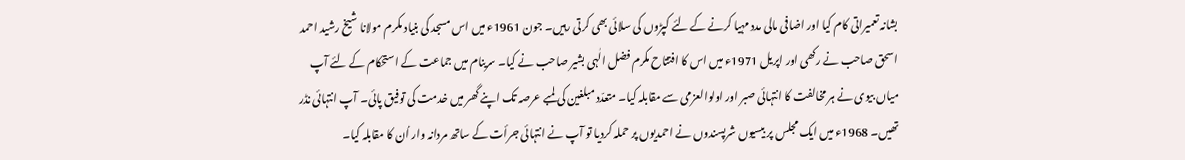بشانہ تعمیراتی کام کیا اور اضافی مالی مدد مہیا کرنے کے لئے کپڑوں کی سلائی بھی کرتی رہیں۔ جون 1961ء میں اس مسجد کی بنیاد مکرم مولانا شیخ رشید احمد اسحق صاحب نے رکھی اور اپریل 1971ء میں اس کا افتتاح مکرم فضل الٰہی بشیر صاحب نے کیا۔ سرینام میں جماعت کے استحکام کے لئے آپ میاں بیوی نے ہر مخالفت کا انتہائی صبر اور اولوالعزمی سے مقابلہ کیا۔ متعدّد مبلغین کی لمبے عرصہ تک اپنے گھر میں خدمت کی توفیق پائی۔ آپ انتہائی نڈر تھیں۔ 1968ء میں ایک مجلس پر بیسیوں شرپسندوں نے احمدیوں پر حملہ کردیا تو آپ نے انتہائی جرأت کے ساتھ مردانہ وار اُن کا مقابلہ کیا۔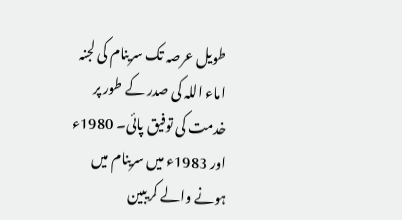طویل عرصہ تک سرینام کی لجنہ اماء اللہ کی صدر کے طور پر خدمت کی توفیق پائی۔ 1980ء اور 1983ء میں سرینام میں ہونے والے کریبین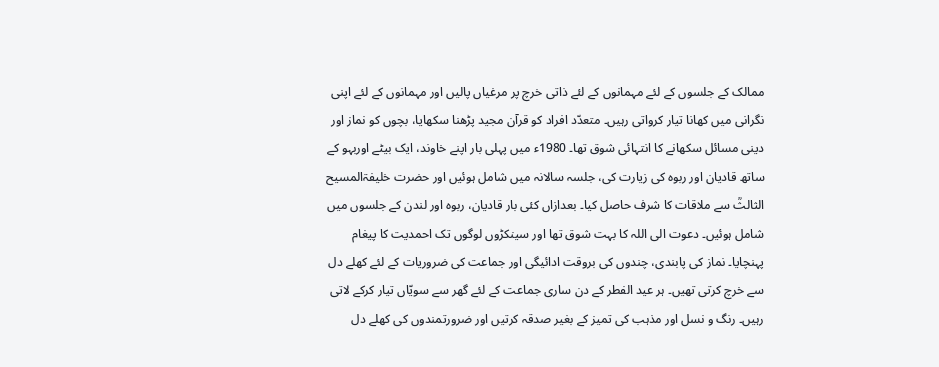ممالک کے جلسوں کے لئے مہمانوں کے لئے ذاتی خرچ پر مرغیاں پالیں اور مہمانوں کے لئے اپنی نگرانی میں کھانا تیار کرواتی رہیں۔ متعدّد افراد کو قرآن مجید پڑھنا سکھایا، بچوں کو نماز اور دینی مسائل سکھانے کا انتہائی شوق تھا۔ 1980ء میں پہلی بار اپنے خاوند، ایک بیٹے اوربہو کے ساتھ قادیان اور ربوہ کی زیارت کی، جلسہ سالانہ میں شامل ہوئیں اور حضرت خلیفۃالمسیح الثالثؒ سے ملاقات کا شرف حاصل کیا۔ بعدازاں کئی بار قادیان، ربوہ اور لندن کے جلسوں میں شامل ہوئیں۔ دعوت الی اللہ کا بہت شوق تھا اور سینکڑوں لوگوں تک احمدیت کا پیغام پہنچایا۔ نماز کی پابندی، چندوں کی بروقت ادائیگی اور جماعت کی ضروریات کے لئے کھلے دل سے خرچ کرتی تھیں۔ ہر عید الفطر کے دن ساری جماعت کے لئے گھر سے سویّاں تیار کرکے لاتی رہیں۔ رنگ و نسل اور مذہب کی تمیز کے بغیر صدقہ کرتیں اور ضرورتمندوں کی کھلے دل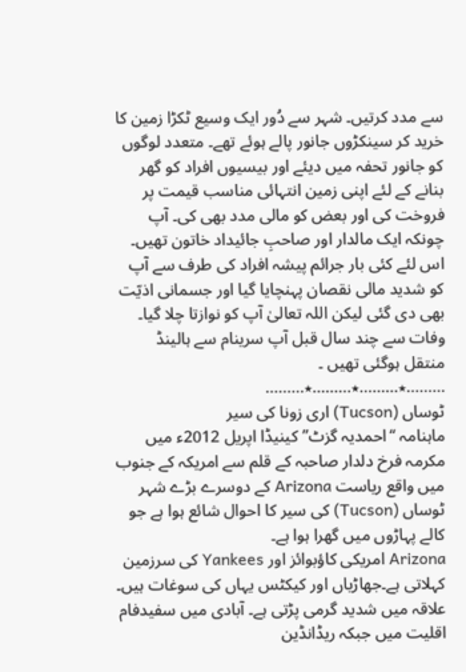سے مدد کرتیں۔ شہر سے دُور ایک وسیع ٹکڑا زمین کا خرید کر سینکڑوں جانور پالے ہوئے تھے۔ متعدد لوگوں کو جانور تحفہ میں دیئے اور بیسیوں افراد کو گھر بنانے کے لئے اپنی زمین انتہائی مناسب قیمت پر فروخت کی اور بعض کو مالی مدد بھی کی۔ آپ چونکہ ایک مالدار اور صاحبِ جائیداد خاتون تھیں۔ اس لئے کئی بار جرائم پیشہ افراد کی طرف سے آپ کو شدید مالی نقصان پہنچایا گیا اور جسمانی اذیّت بھی دی گئی لیکن اللہ تعالیٰ آپ کو نوازتا چلا گیا۔ وفات سے چند سال قبل آپ سرینام سے ہالینڈ منتقل ہوگئی تھیں ۔
………٭………٭………٭………
ٹوساں (Tucson) اری زونا کی سیر
ماہنامہ ‘‘احمدیہ گزٹ’’ کینیڈا اپریل 2012ء میں مکرمہ فرخ دلدار صاحبہ کے قلم سے امریکہ کے جنوب میں واقع ریاست Arizona کے دوسرے بڑے شہر ٹوساں (Tucson) کی سیر کا احوال شائع ہوا ہے جو کالے پہاڑوں میں گھرا ہوا ہے۔
Arizona امریکی کاؤبوائز اور Yankees کی سرزمین کہلاتی ہے۔جھاڑیاں اور کیکٹس یہاں کی سوغات ہیں۔ علاقہ میں شدید گرمی پڑتی ہے۔ آبادی میں سفیدفام اقلیت میں جبکہ ریڈانڈین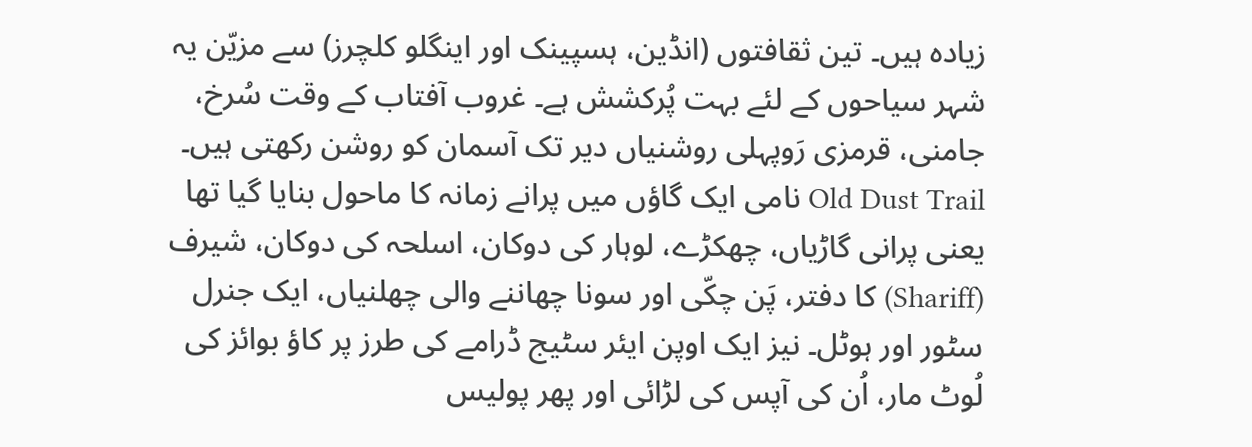زیادہ ہیں۔ تین ثقافتوں (انڈین، ہسپینک اور اینگلو کلچرز) سے مزیّن یہ شہر سیاحوں کے لئے بہت پُرکشش ہے۔ غروب آفتاب کے وقت سُرخ، جامنی، قرمزی رَوپہلی روشنیاں دیر تک آسمان کو روشن رکھتی ہیں۔ Old Dust Trail نامی ایک گاؤں میں پرانے زمانہ کا ماحول بنایا گیا تھا یعنی پرانی گاڑیاں، چھکڑے، لوہار کی دوکان، اسلحہ کی دوکان، شیرف (Shariff) کا دفتر، پَن چکّی اور سونا چھاننے والی چھلنیاں، ایک جنرل سٹور اور ہوٹل۔ نیز ایک اوپن ایئر سٹیج ڈرامے کی طرز پر کاؤ بوائز کی لُوٹ مار، اُن کی آپس کی لڑائی اور پھر پولیس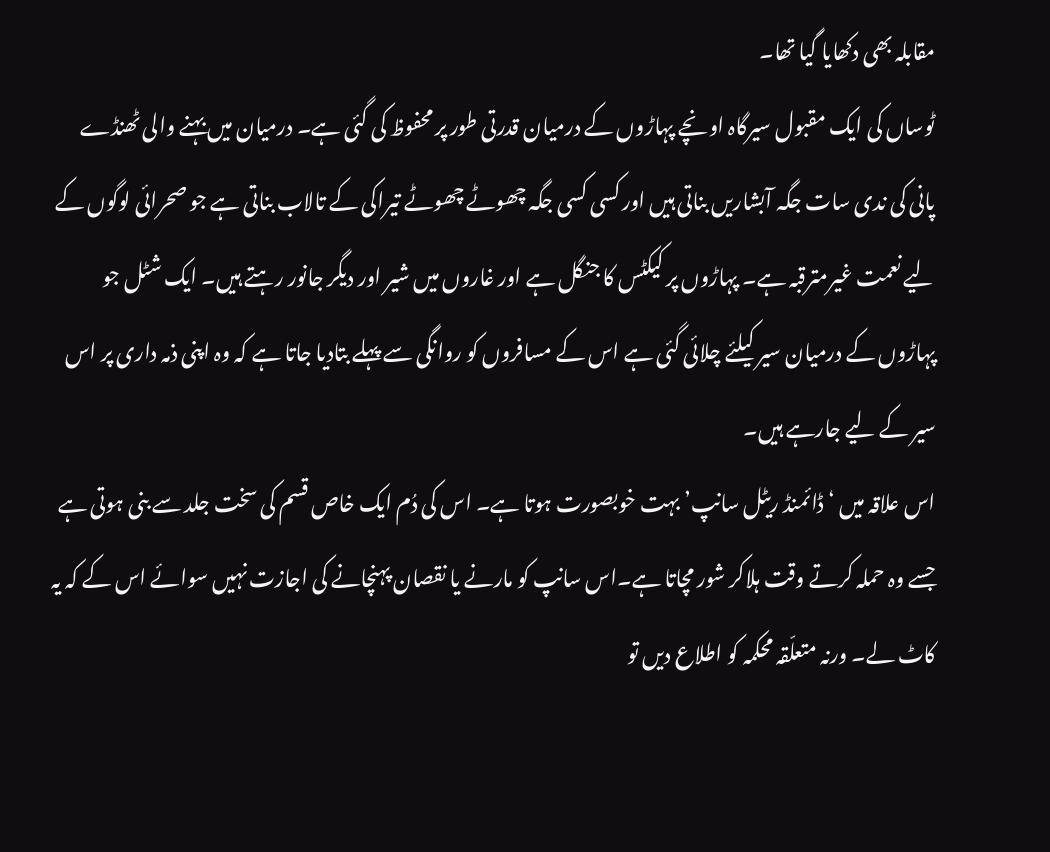مقابلہ بھی دکھایا گیا تھا۔
ٹوساں کی ایک مقبول سیرگاہ اونچے پہاڑوں کے درمیان قدرتی طور پر محفوظ کی گئی ہے۔ درمیان میں بہنے والی ٹھنڈے پانی کی ندی سات جگہ آبشاریں بناتی ہیں اور کسی کسی جگہ چھوٹے چھوٹے تیراکی کے تالاب بناتی ہے جو صحرائی لوگوں کے لیے نعمت غیرمترقبہ ہے۔ پہاڑوں پر کیکٹس کا جنگل ہے اور غاروں میں شیر اور دیگر جانور رہتے ہیں۔ ایک شٹل جو پہاڑوں کے درمیان سیر کیلئے چلائی گئی ہے اس کے مسافروں کو روانگی سے پہلے بتادیا جاتا ہے کہ وہ اپنی ذمہ داری پر اس سیر کے لیے جارہے ہیں۔
اس علاقہ میں ‘ڈائمنڈ ریٹل سانپ’ بہت خوبصورت ہوتا ہے۔ اس کی دُم ایک خاص قسم کی سخت جلد سے بنی ہوتی ہے جسے وہ حملہ کرتے وقت ہلاکر شور مچاتا ہے۔اس سانپ کو مارنے یا نقصان پہنچانے کی اجازت نہیں سوائے اس کے کہ یہ کاٹ لے۔ ورنہ متعلّقہ محکمہ کو اطلاع دیں تو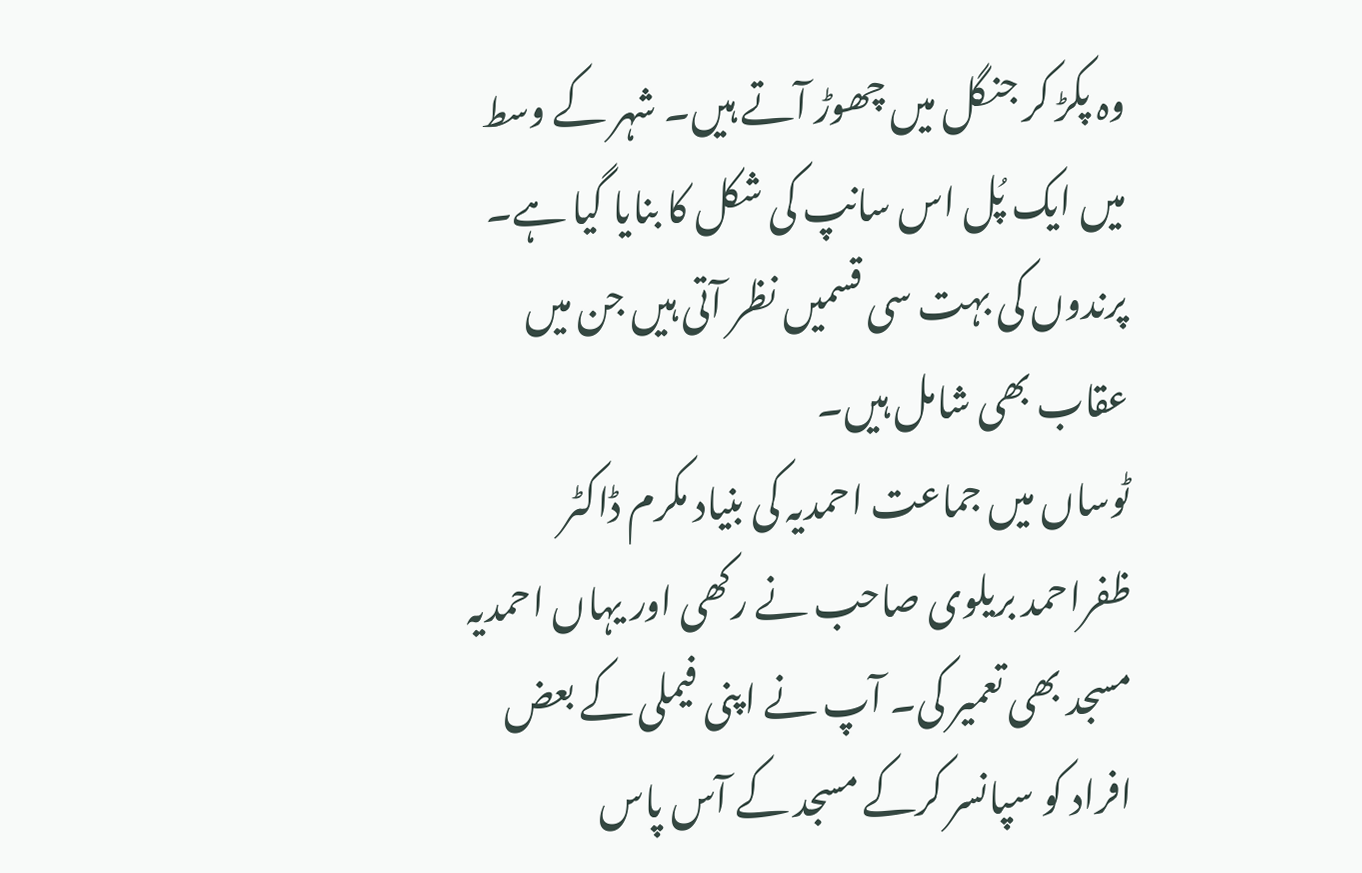وہ پکڑ کر جنگل میں چھوڑ آتے ہیں۔ شہر کے وسط میں ایک پُل اس سانپ کی شکل کا بنایا گیا ہے۔ پرندوں کی بہت سی قسمیں نظر آتی ہیں جن میں عقاب بھی شامل ہیں۔
ٹوساں میں جماعت احمدیہ کی بنیاد مکرم ڈاکٹر ظفراحمد بریلوی صاحب نے رکھی اور یہاں احمدیہ مسجد بھی تعمیر کی۔ آپ نے اپنی فیملی کے بعض افراد کو سپانسر کرکے مسجد کے آس پاس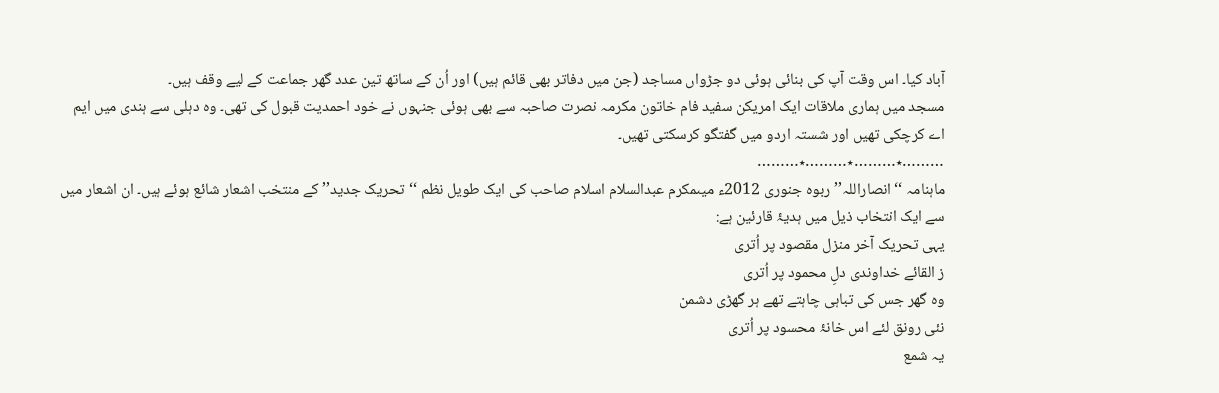آباد کیا۔ اس وقت آپ کی بنائی ہوئی دو جڑواں مساجد (جن میں دفاتر بھی قائم ہیں) اور اُن کے ساتھ تین عدد گھر جماعت کے لیے وقف ہیں۔
مسجد میں ہماری ملاقات ایک امریکن سفید فام خاتون مکرمہ نصرت صاحبہ سے بھی ہوئی جنہوں نے خود احمدیت قبول کی تھی۔ وہ دہلی سے ہندی میں ایم اے کرچکی تھیں اور شستہ اردو میں گفتگو کرسکتی تھیں۔
………٭………٭………٭………
ماہنامہ ‘‘انصاراللہ’’ ربوہ جنوری 2012ء میںمکرم عبدالسلام اسلام صاحب کی ایک طویل نظم ‘‘تحریک جدید’’ کے منتخب اشعار شائع ہوئے ہیں۔ ان اشعار میں سے ایک انتخاب ذیل میں ہدیۂ قارئین ہے:
یہی تحریک آخر منزل مقصود پر اُتری
ز القائے خداوندی دلِ محمود پر اُتری
وہ گھر جس کی تباہی چاہتے تھے ہر گھڑی دشمن
نئی رونق لئے اس خانۂ محسود پر اُتری
یہ شمع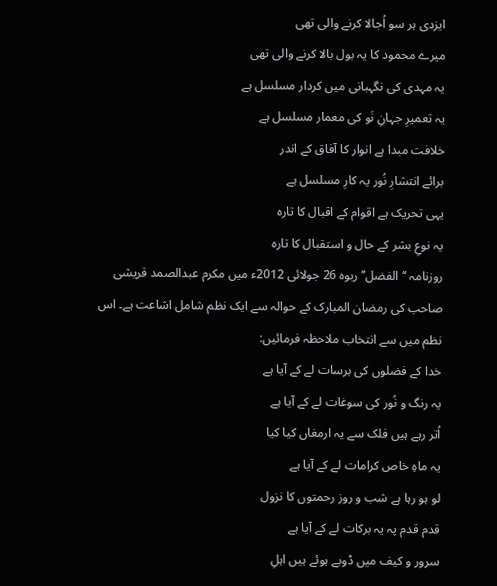ایزدی ہر سو اُجالا کرنے والی تھی
میرے محمود کا یہ بول بالا کرنے والی تھی
یہ مہدی کی نگہبانی میں کردار مسلسل ہے
یہ تعمیرِ جہانِ نَو کی معمار مسلسل ہے
خلافت مبدا ہے انوار کا آفاق کے اندر
برائے انتشارِ نُور یہ کارِ مسلسل ہے
یہی تحریک ہے اقوام کے اقبال کا تارہ
یہ نوعِ بشر کے حال و استقبال کا تارہ
روزنامہ ‘‘الفضل’’ ربوہ 26 جولائی 2012ء میں مکرم عبدالصمد قریشی صاحب کی رمضان المبارک کے حوالہ سے ایک نظم شامل اشاعت ہے۔ اس نظم میں سے انتخاب ملاحظہ فرمائیں:
خدا کے فضلوں کی برسات لے کے آیا ہے
یہ رنگ و نُور کی سوغات لے کے آیا ہے
اُتر رہے ہیں فلک سے یہ ارمغاں کیا کیا
یہ ماہِ خاص کرامات لے کے آیا ہے
لو ہو رہا ہے شب و روز رحمتوں کا نزول
قدم قدم پہ یہ برکات لے کے آیا ہے
سرور و کیف میں ڈوبے ہوئے ہیں اہلِ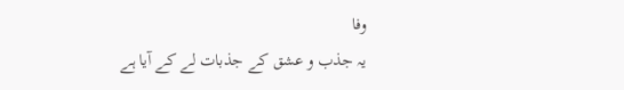وفا
یہ جذب و عشق کے جذبات لے کے آیا ہے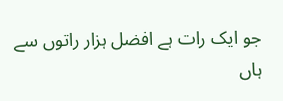جو ایک رات ہے افضل ہزار راتوں سے
ہاں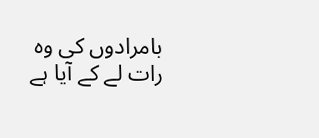بامرادوں کی وہ رات لے کے آیا ہے